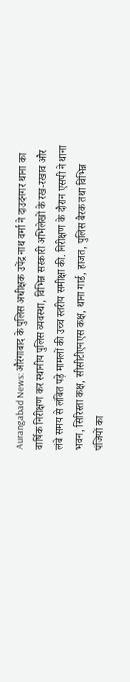Aurangabad News: औरंगाबाद के पुलिस अधीक्षक उपेंद्र नाथ वर्मा ने दाउदनगर थाना का वार्षिक निरीक्षण कर स्थानीय पुलिस व्यवस्था, विभिन्न सरकारी अभिलेखों के रख-रखाव और लंबे समय से लंबित पड़े मामलों की उच्च स्तरीय समीक्षा की. निरीक्षण के दौरान एसपी ने थाना भवन, सिरिस्ता कक्ष, सीसीटीएनएस कक्ष, थाना गार्ड, हाजत, पुलिस बैरक तथा विभिन्न पंजियों का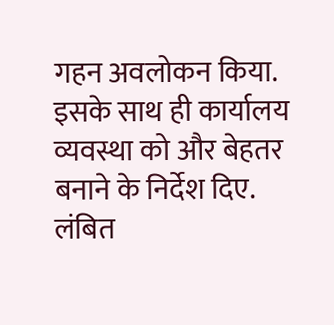गहन अवलोकन किया. इसके साथ ही कार्यालय व्यवस्था को और बेहतर बनाने के निर्देश दिए.
लंबित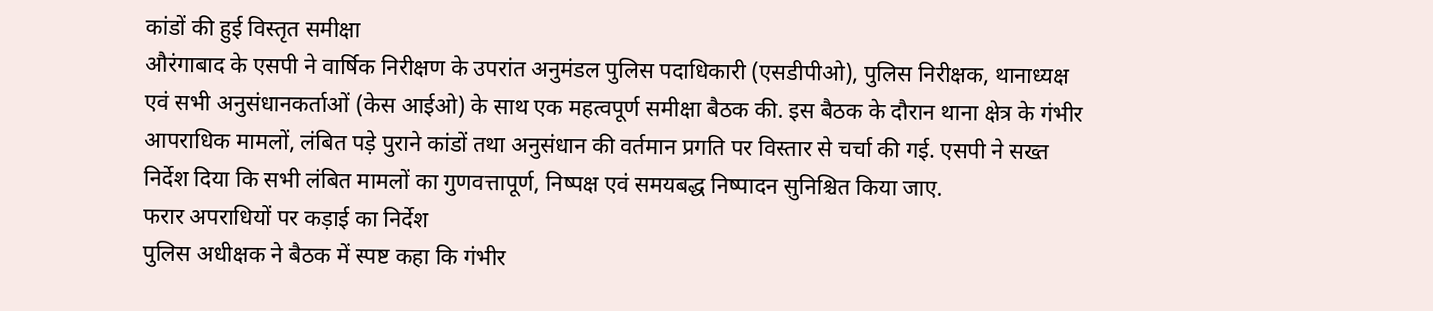कांडों की हुई विस्तृत समीक्षा
औरंगाबाद के एसपी ने वार्षिक निरीक्षण के उपरांत अनुमंडल पुलिस पदाधिकारी (एसडीपीओ), पुलिस निरीक्षक, थानाध्यक्ष एवं सभी अनुसंधानकर्ताओं (केस आईओ) के साथ एक महत्वपूर्ण समीक्षा बैठक की. इस बैठक के दौरान थाना क्षेत्र के गंभीर आपराधिक मामलों, लंबित पड़े पुराने कांडों तथा अनुसंधान की वर्तमान प्रगति पर विस्तार से चर्चा की गई. एसपी ने सख्त निर्देश दिया कि सभी लंबित मामलों का गुणवत्तापूर्ण, निष्पक्ष एवं समयबद्ध निष्पादन सुनिश्चित किया जाए.
फरार अपराधियों पर कड़ाई का निर्देश
पुलिस अधीक्षक ने बैठक में स्पष्ट कहा कि गंभीर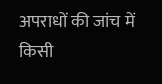अपराधों की जांच में किसी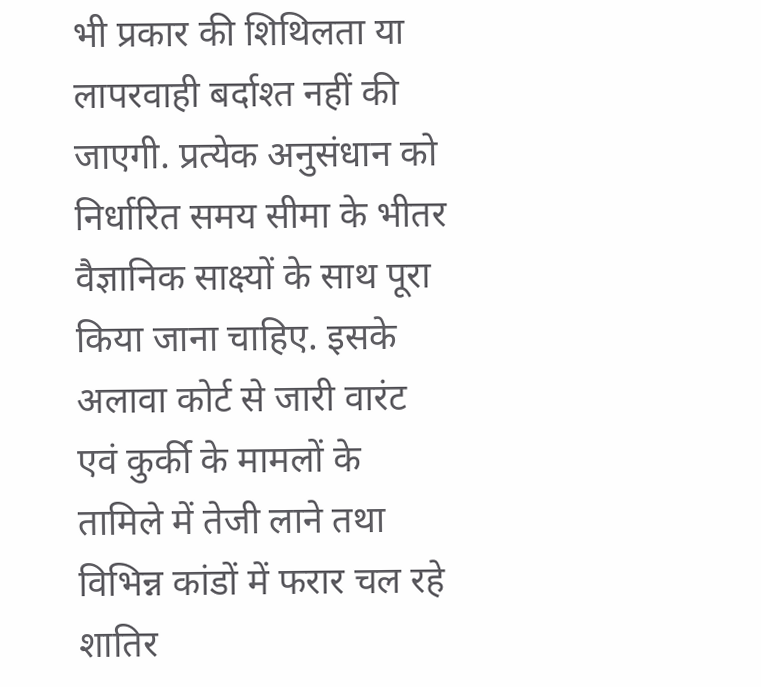भी प्रकार की शिथिलता या लापरवाही बर्दाश्त नहीं की जाएगी. प्रत्येक अनुसंधान को निर्धारित समय सीमा के भीतर वैज्ञानिक साक्ष्यों के साथ पूरा किया जाना चाहिए. इसके अलावा कोर्ट से जारी वारंट एवं कुर्की के मामलों के तामिले में तेजी लाने तथा विभिन्न कांडों में फरार चल रहे शातिर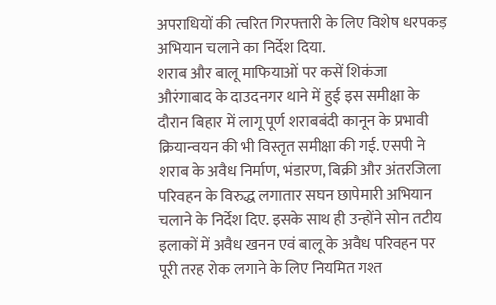अपराधियों की त्वरित गिरफ्तारी के लिए विशेष धरपकड़ अभियान चलाने का निर्देश दिया.
शराब और बालू माफियाओं पर कसें शिकंजा
औरंगाबाद के दाउदनगर थाने में हुई इस समीक्षा के दौरान बिहार में लागू पूर्ण शराबबंदी कानून के प्रभावी क्रियान्वयन की भी विस्तृत समीक्षा की गई. एसपी ने शराब के अवैध निर्माण, भंडारण, बिक्री और अंतरजिला परिवहन के विरुद्ध लगातार सघन छापेमारी अभियान चलाने के निर्देश दिए. इसके साथ ही उन्होंने सोन तटीय इलाकों में अवैध खनन एवं बालू के अवैध परिवहन पर पूरी तरह रोक लगाने के लिए नियमित गश्त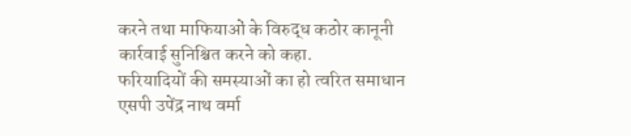करने तथा माफियाओं के विरुद्ध कठोर कानूनी कार्रवाई सुनिश्चित करने को कहा.
फरियादियों की समस्याओं का हो त्वरित समाधान
एसपी उपेंद्र नाथ वर्मा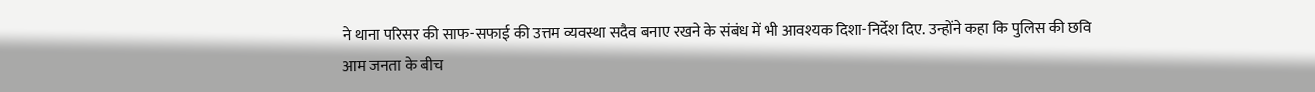ने थाना परिसर की साफ-सफाई की उत्तम व्यवस्था सदैव बनाए रखने के संबंध में भी आवश्यक दिशा-निर्देश दिए. उन्होंने कहा कि पुलिस की छवि आम जनता के बीच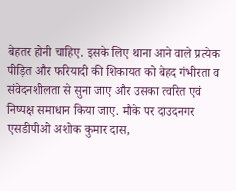बेहतर होनी चाहिए. इसके लिए थाना आने वाले प्रत्येक पीड़ित और फरियादी की शिकायत को बेहद गंभीरता व संवेदनशीलता से सुना जाए और उसका त्वरित एवं निष्पक्ष समाधान किया जाए. मौके पर दाउदनगर एसडीपीओ अशोक कुमार दास,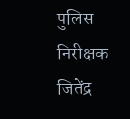पुलिस निरीक्षक जितेंद्र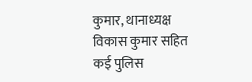कुमार, थानाध्यक्ष विकास कुमार सहित कई पुलिस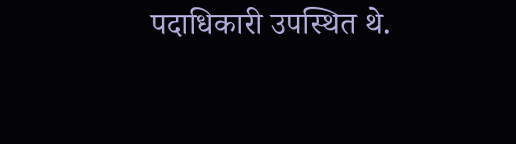पदाधिकारी उपस्थित थे.